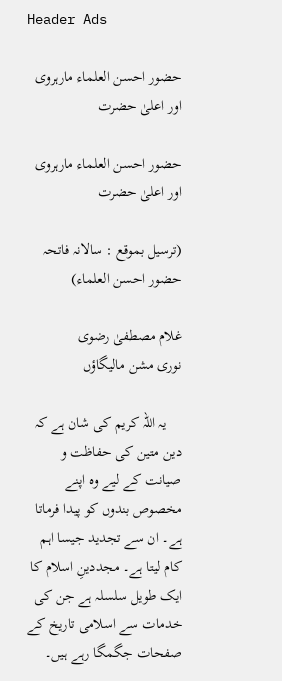Header Ads

حضور احسن العلماء مارہروی اور اعلیٰ حضرت

حضور احسن العلماء مارہروی اور اعلیٰ حضرت

(ترسیل بموقع : سالانہ فاتحہ حضور احسن العلماء)

غلام مصطفیٰ رضوی
نوری مشن مالیگاؤں

    یہ اللہ کریم کی شان ہے کہ دین متین کی حفاظت و صیانت کے لیے وہ اپنے مخصوص بندوں کو پیدا فرماتا ہے۔ ان سے تجدید جیسا اہم کام لیتا ہے۔ مجددینِ اسلام کا ایک طویل سلسلہ ہے جن کی خدمات سے اسلامی تاریخ کے صفحات جگمگا رہے ہیں۔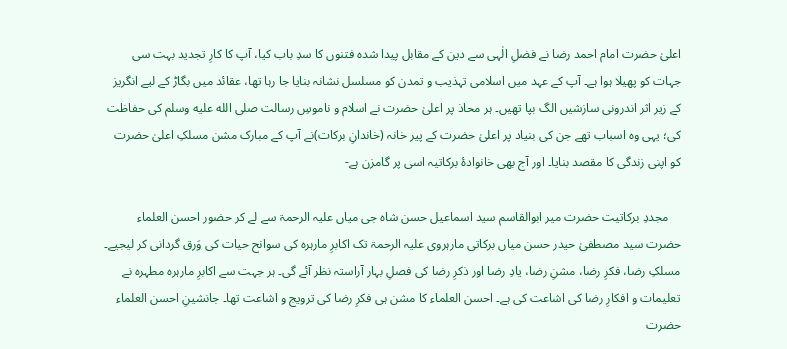اعلیٰ حضرت امام احمد رضا نے فضلِ الٰہی سے دین کے مقابل پیدا شدہ فتنوں کا سدِ باب کیا، آپ کا کارِ تجدید بہت سی جہات کو پھیلا ہوا ہے۔ آپ کے عہد میں اسلامی تہذیب و تمدن کو مسلسل نشانہ بنایا جا رہا تھا، عقائد میں بگاڑ کے لیے انگریز کے زیر اثر اندرونی سازشیں الگ بپا تھیں۔ ہر محاذ پر اعلیٰ حضرت نے اسلام و ناموسِ رسالت صلى الله عليه وسلم کی حفاظت کی؛ یہی وہ اسباب تھے جن کی بنیاد پر اعلیٰ حضرت کے پیر خانہ (خاندانِ برکات)نے آپ کے مبارک مشن مسلکِ اعلیٰ حضرت کو اپنی زندگی کا مقصد بنایا۔ اور آج بھی خانوادۂ برکاتیہ اسی پر گامزن ہے-

    مجددِ برکاتیت حضرت میر ابوالقاسم سید اسماعیل حسن شاہ جی میاں علیہ الرحمۃ سے لے کر حضور احسن العلماء حضرت سید مصطفیٰ حیدر حسن میاں برکاتی مارہروی علیہ الرحمۃ تک اکابرِ مارہرہ کی سوانح حیات کی وَرق گردانی کر لیجیے۔ مسلکِ رضا، فکرِ رضا، مشنِ رضا، یادِ رضا اور ذکرِ رضا کی فصلِ بہار آراستہ نظر آئے گی۔ ہر جہت سے اکابرِ مارہرہ مطہرہ نے تعلیمات و افکارِ رضا کی اشاعت کی ہے۔ احسن العلماء کا مشن ہی فکرِ رضا کی ترویج و اشاعت تھا۔ جانشینِ احسن العلماء حضرت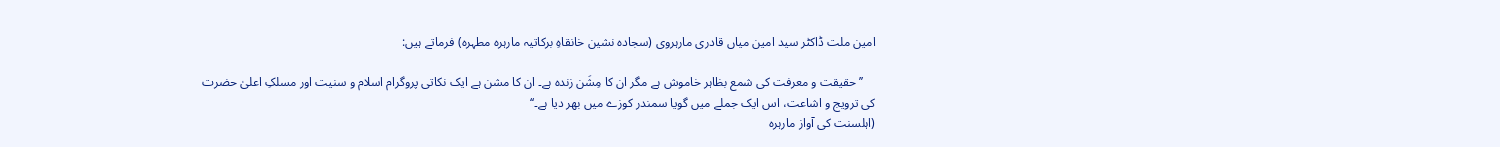امین ملت ڈاکٹر سید امین میاں قادری مارہروی (سجادہ نشین خانقاہِ برکاتیہ مارہرہ مطہرہ) فرماتے ہیں:

    ’’حقیقت و معرفت کی شمع بظاہر خاموش ہے مگر ان کا مِشَن زندہ ہے۔ ان کا مشن ہے ایک نکاتی پروگرام اسلام و سنیت اور مسلکِ اعلیٰ حضرت کی ترویج و اشاعت، اس ایک جملے میں گویا سمندر کوزے میں بھر دیا ہے۔‘‘
(اہلسنت کی آواز مارہرہ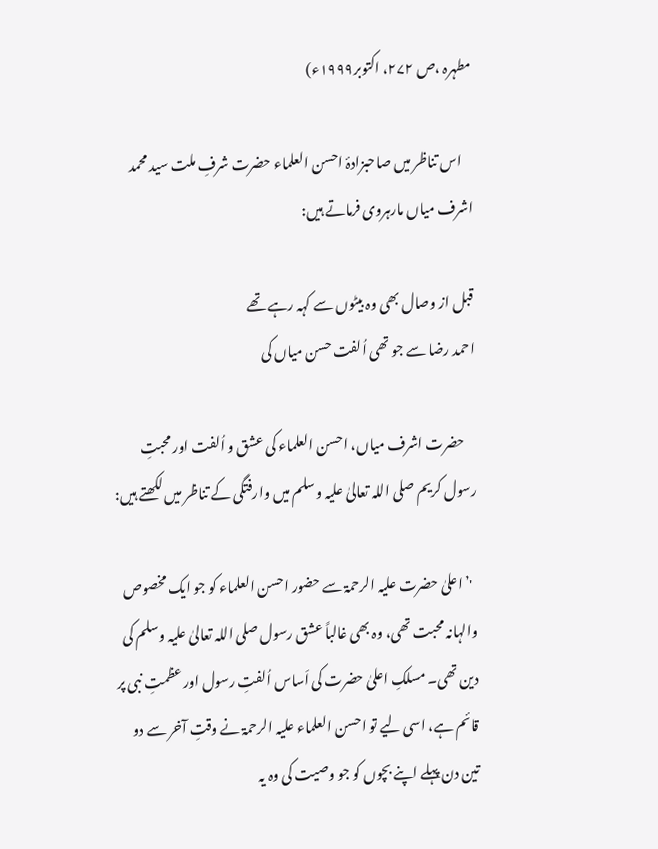مطہرہ ،ص ۲۷۲، اکتوبر۱۹۹۹ء)

    اس تناظر میں صاحبزادۂ احسن العلماء حضرت شرفِ ملت سید محمد اشرف میاں مارہروی فرماتے ہیں:

قبل از وصال بھی وہ بیٹوں سے کہہ رہے تھے
احمد رضا سے جو تھی اُلفت حسن میاں کی

    حضرت اشرف میاں، احسن العلماء کی عشق و اُلفت اور محبتِ رسول کریم صلی اللہ تعالیٰ علیہ وسلم میں وارفتگی کے تناظر میں لکھتے ہیں:

  '’اعلیٰ حضرت علیہ الرحمۃ سے حضور احسن العلماء کو جو ایک مخصوص والہانہ محبت تھی، وہ بھی غالباً عشق رسول صلی اللہ تعالیٰ علیہ وسلم کی دین تھی۔ مسلکِ اعلیٰ حضرت کی اَساس اُلفتِ رسول اور عظمتِ نبی پر قائم ہے، اسی لیے تو احسن العلماء علیہ الرحمۃ نے وقتِ آخر سے دو تین دن پہلے اپنے بچوں کو جو وصیت کی وہ یہ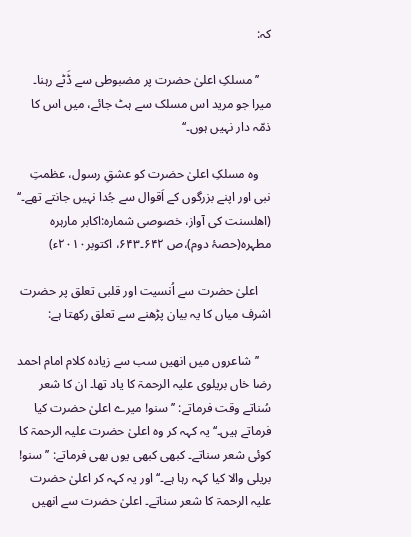کہ:

    ’’مسلکِ اعلیٰ حضرت پر مضبوطی سے ڈَٹے رہنا۔ میرا جو مرید اس مسلک سے ہٹ جائے، میں اس کا ذمّہ دار نہیں ہوں۔‘‘

    وہ مسلکِ اعلیٰ حضرت کو عشقِ رسول، عظمتِ نبی اور اپنے بزرگوں کے اَقوال سے جُدا نہیں جانتے تھے۔‘‘
(اھلسنت کی آواز، خصوصی شمارہ:اکابر مارہرہ مطہرہ(حصۂ دوم)،ص ۶۴۲۔۶۴۳، اکتوبر۲۰۱۰ء)

    اعلیٰ حضرت سے اُنسیت اور قلبی تعلق پر حضرت اشرف میاں کا یہ بیان پڑھنے سے تعلق رکھتا ہے:

    ’’شاعروں میں انھیں سب سے زیادہ کلام امام احمد رضا خاں بریلوی علیہ الرحمۃ کا یاد تھا۔ ان کا شعر سُناتے وقت فرماتے: ’’سنو! میرے اعلیٰ حضرت کیا فرماتے ہیں۔‘‘ یہ کہہ کر وہ اعلیٰ حضرت علیہ الرحمۃ کا کوئی شعر سناتے۔ کبھی کبھی یوں بھی فرماتے: ’’سنو! بریلی والا کیا کہہ رہا ہے۔‘‘ اور یہ کہہ کر اعلیٰ حضرت علیہ الرحمۃ کا شعر سناتے۔ اعلیٰ حضرت سے انھیں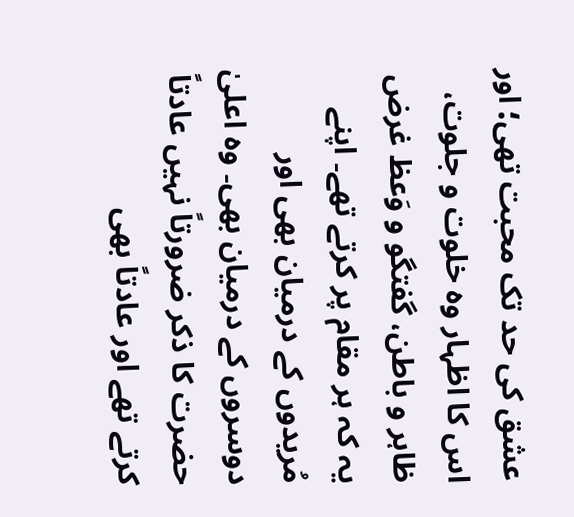عشق کی حد تک محبت تھی؛ اور اس کا اظہار وہ خلوت و جلوت، ظاہر و باطن، گفتگو و وَعظ غرض یہ کہ ہر مقام پر کرتے تھے۔ اپنے مُریدوں کے درمیان بھی اور دوسروں کے درمیان بھی۔ وہ اعلیٰ حضرت کا ذکر ضرورتاً نہیں عادتاً کرتے تھے اور عادتاً بھی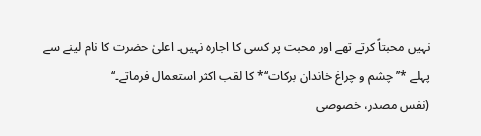نہیں محبتاً کرتے تھے اور محبت پر کسی کا اجارہ نہیں۔ اعلیٰ حضرت کا نام لینے سے پہلے *’’چشم و چراغ خاندان برکات‘‘* کا لقب اکثر استعمال فرماتے۔‘‘
(نفس مصدر، خصوصی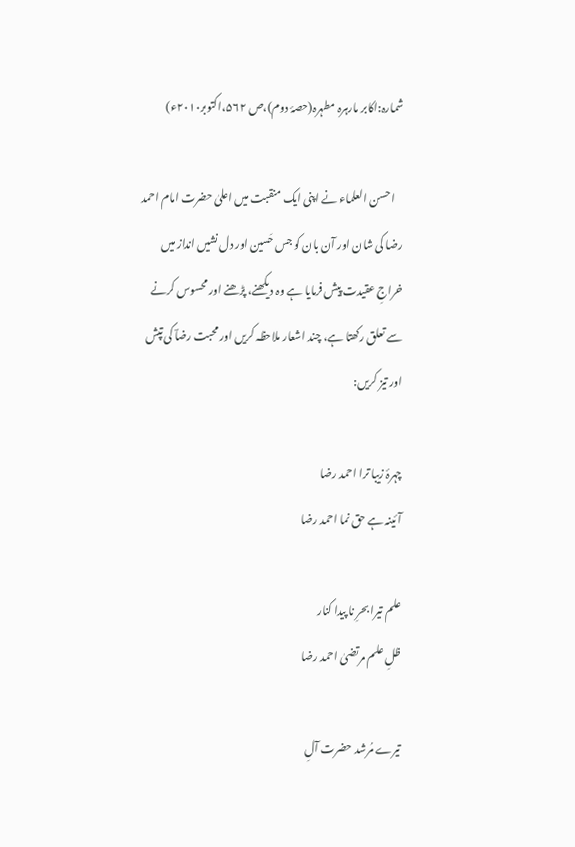شمارہ:اکابر مارہرہ مطہرہ(حصۂ دوم)،ص ۵۶۲،اکتوبر۲۰۱۰ء)

    احسن العلماء نے اپنی ایک منقبت میں اعلیٰ حضرت امام احمد رضا کی شان اور آن بان کو جس حَسین اور دل نشیں انداز میں خراجِ عقیدت پیش فرمایا ہے وہ دیکھنے، پڑھنے اور محسوس کرنے سے تعلق رکھتا ہے، چند اشعار ملاحظہ کریں اور محبت رضاؔ کی تپش اور تیز کریں:

چہرۂ زیبا ترا احمد رضا
آئینہ ہے حق نما احمد رضا

علم تیرا بحرِ نا پیدا کنار
ظلِ علم مرتضیٰ احمد رضا

تیرے مُرشد حضرت آلِ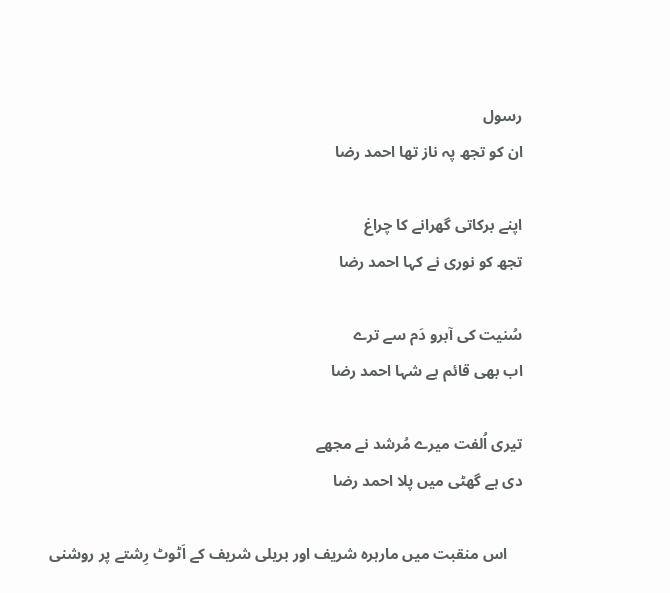رسول
ان کو تجھ پہ ناز تھا احمد رضا

اپنے برکاتی گھرانے کا چراغ
تجھ کو نوری نے کہا احمد رضا

سُنیت کی آبرو دَم سے ترے
اب بھی قائم ہے شہا احمد رضا

تیری اُلفت میرے مُرشد نے مجھے
دی ہے گھٹی میں پلا احمد رضا

    اس منقبت میں مارہرہ شریف اور بریلی شریف کے اَٹوٹ رِشتے پر روشنی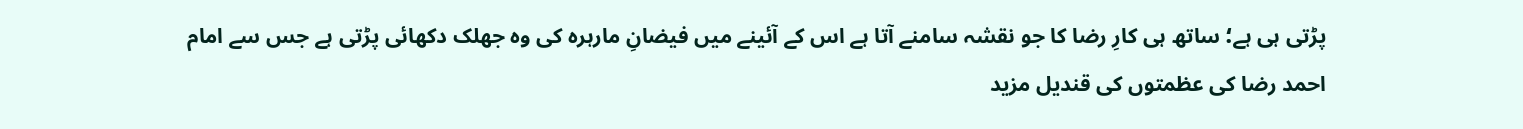پڑتی ہی ہے؛ ساتھ ہی کارِ رضا کا جو نقشہ سامنے آتا ہے اس کے آئینے میں فیضانِ مارہرہ کی وہ جھلک دکھائی پڑتی ہے جس سے امام احمد رضا کی عظمتوں کی قندیل مزید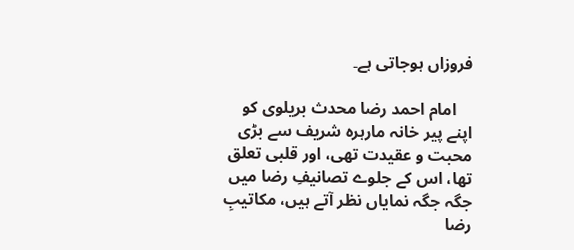فروزاں ہوجاتی ہے۔

    امام احمد رضا محدث بریلوی کو اپنے پیر خانہ مارہرہ شریف سے بڑی محبت و عقیدت تھی، اور قلبی تعلق تھا، اس کے جلوے تصانیفِ رضا میں جگہ جگہ نمایاں نظر آتے ہیں، مکاتیبِ رضا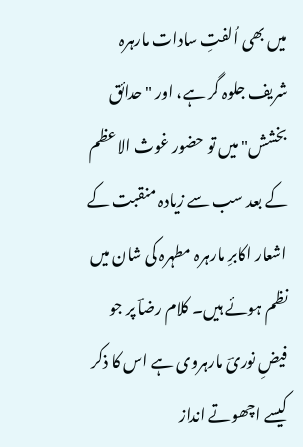میں بھی اُلفتِ سادات مارہرہ شریف جلوہ گر ہے، اور "حدائق بخشش" میں تو حضور غوث الاعظم کے بعد سب سے زیادہ منقبت کے اشعار اکابرِ مارہرہ مطہرہ کی شان میں نظم ہوئے ہیں۔ کلام رضاؔ پر جو فیضِ نوریؔ مارہروی ہے اس کا ذکر کیسے اچھوتے انداز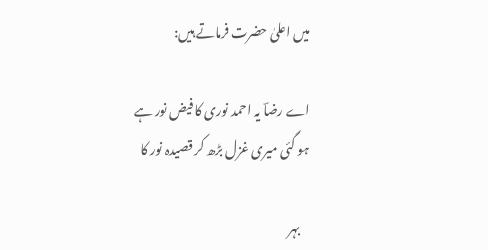میں اعلیٰ حضرت فرماتے ہیں:

اے رضاؔ یہ احمد نوری کا فیض نور ہے
ہو گئی میری غزل بڑھ کر قصیدہ نور کا

    بہر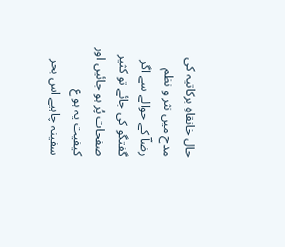حال خانقاہِ برکاتیہ کی مدح میں نثر و نظم رضاؔ کے حوالے سے اگر گفتگو کی جائے تو کثیر صفحات پُر ہو جائیں اور کیفیت یہ ہو ع
سفینہ چاہیے اس بحر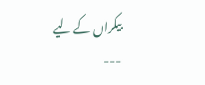بیکراں کے لیے
---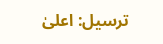ترسیل: اعلیٰ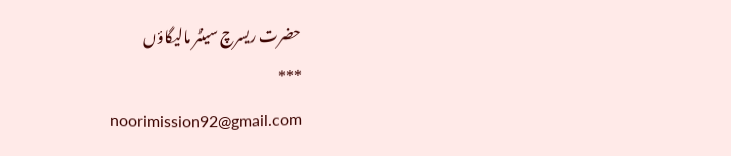حضرت ریسرچ سینٹر مالیگاؤں
***
noorimission92@gmail.com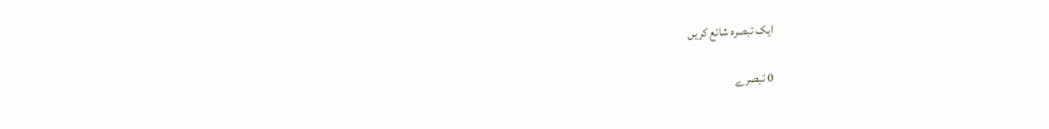ایک تبصرہ شائع کریں

0 تبصرے